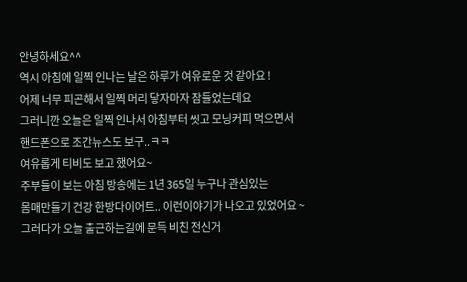안녕하세요^^
역시 아침에 일찍 인나는 날은 하루가 여유로운 것 같아요 !
어제 너무 피곤해서 일찍 머리 닿자마자 잠들었는데요
그러니깐 오늘은 일찍 인나서 아침부터 씻고 모닝커피 먹으면서
핸드폰으로 조간뉴스도 보구..ㅋㅋ
여유롭게 티비도 보고 했어요~
주부들이 보는 아침 방송에는 1년 365일 누구나 관심있는
몸매만들기 건강 한방다이어트.. 이런이야기가 나오고 있었어요 ~
그러다가 오늘 출근하는길에 문득 비친 전신거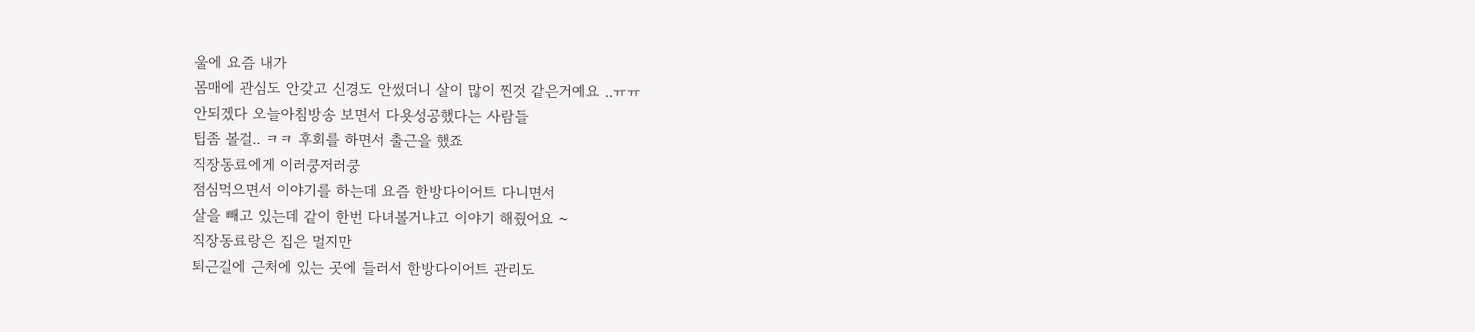울에 요즘 내가
몸매에 관심도 안갖고 신경도 안썼더니 살이 많이 찐것 같은거예요 ..ㅠㅠ
안되겠다 오늘아침방송 보면서 다욧성공했다는 사람들
팁좀 볼걸.. ㅋㅋ 후회를 하면서 출근을 했죠
직장동료에게 이러쿵저러쿵
점심먹으면서 이야기를 하는데 요즘 한방다이어트 다니면서
살을 빼고 있는데 같이 한번 다녀볼거냐고 이야기 해줬어요 ~
직장동료랑은 집은 멀지만
퇴근길에 근처에 있는 곳에 들러서 한방다이어트 관리도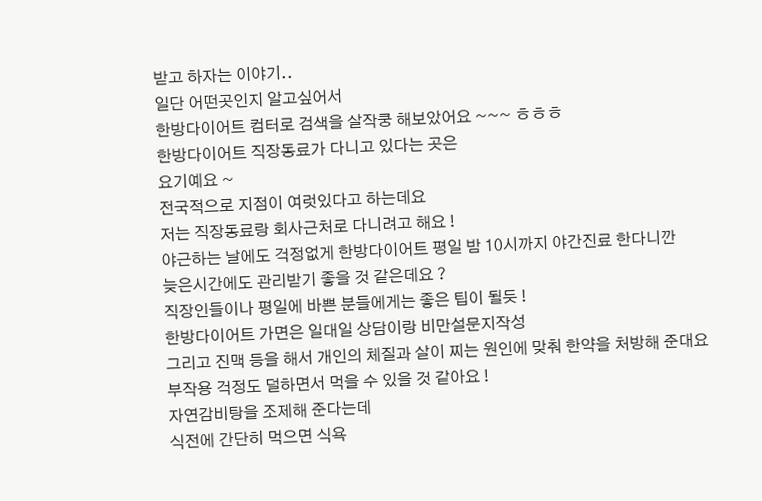받고 하자는 이야기..
일단 어떤곳인지 알고싶어서
한방다이어트 컴터로 검색을 살작쿵 해보았어요 ~~~ ㅎㅎㅎ
한방다이어트 직장동료가 다니고 있다는 곳은
요기예요 ~
전국적으로 지점이 여럿있다고 하는데요
저는 직장동료랑 회사근처로 다니려고 해요 !
야근하는 날에도 걱정없게 한방다이어트 평일 밤 10시까지 야간진료 한다니깐
늦은시간에도 관리받기 좋을 것 같은데요 ?
직장인들이나 평일에 바쁜 분들에게는 좋은 팁이 될듯 !
한방다이어트 가면은 일대일 상담이랑 비만설문지작성
그리고 진맥 등을 해서 개인의 체질과 살이 찌는 원인에 맞춰 한약을 처방해 준대요
부작용 걱정도 덜하면서 먹을 수 있을 것 같아요 !
자연감비탕을 조제해 준다는데
식전에 간단히 먹으면 식욕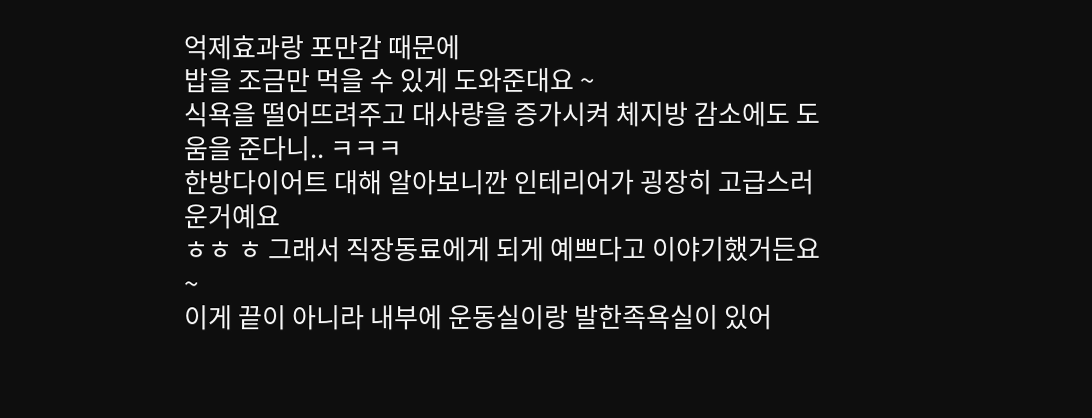억제효과랑 포만감 때문에
밥을 조금만 먹을 수 있게 도와준대요 ~
식욕을 떨어뜨려주고 대사량을 증가시켜 체지방 감소에도 도움을 준다니.. ㅋㅋㅋ
한방다이어트 대해 알아보니깐 인테리어가 굉장히 고급스러운거예요
ㅎㅎ ㅎ 그래서 직장동료에게 되게 예쁘다고 이야기했거든요 ~
이게 끝이 아니라 내부에 운동실이랑 발한족욕실이 있어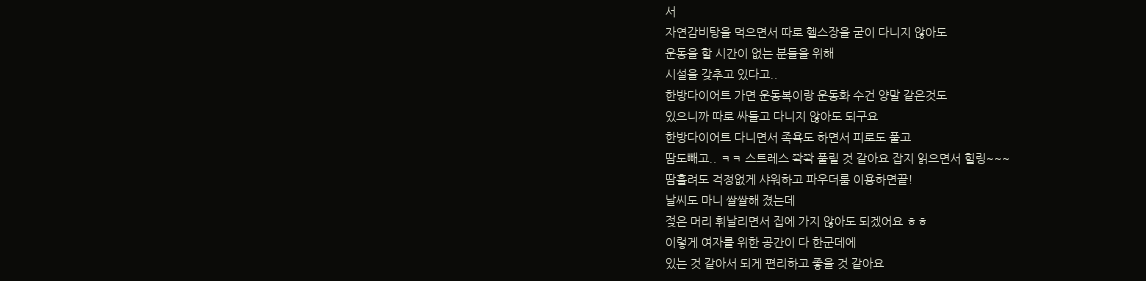서
자연감비탕을 먹으면서 따로 헬스장을 굳이 다니지 않아도
운동을 할 시간이 없는 분들을 위해
시설을 갖추고 있다고..
한방다이어트 가면 운동복이랑 운동화 수건 양말 같은것도
있으니까 따로 싸들고 다니지 않아도 되구요
한방다이어트 다니면서 족욕도 하면서 피로도 풀고
땀도빼고.. ㅋㅋ 스트레스 쫙쫙 풀릴 것 같아요 잡지 읽으면서 힐링~~~
땀흘려도 걱정없게 샤워하고 파우더룸 이용하면끝!
날씨도 마니 쌀쌀해 졌는데
젖은 머리 휘날리면서 집에 가지 않아도 되겠어요 ㅎㅎ
이렇게 여자를 위한 공간이 다 한군데에
있는 것 같아서 되게 편리하고 좋을 것 같아요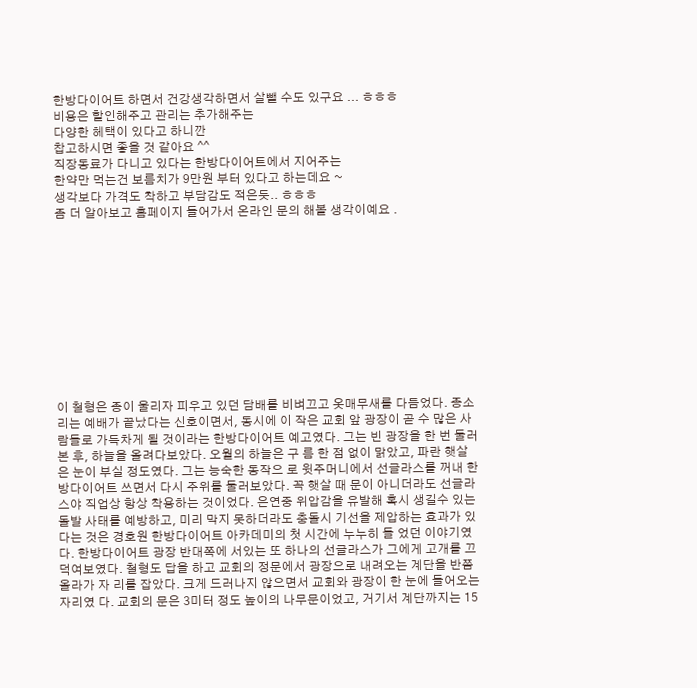한방다이어트 하면서 건강생각하면서 살뺄 수도 있구요 ... ㅎㅎㅎ
비용은 할인해주고 관리는 추가해주는
다양한 헤택이 있다고 하니깐
찹고하시면 좋을 것 같아요 ^^
직장동료가 다니고 있다는 한방다이어트에서 지어주는
한약만 먹는건 보름치가 9만원 부터 있다고 하는데요 ~
생각보다 가격도 착하고 부담감도 적은듯.. ㅎㅎㅎ
좀 더 알아보고 홈페이지 들어가서 온라인 문의 해볼 생각이예요 .











이 철형은 종이 울리자 피우고 있던 담배를 비벼끄고 옷매무새를 다듬었다. 종소리는 예배가 끝났다는 신호이면서, 동시에 이 작은 교회 앞 광장이 곧 수 많은 사람들로 가득차게 될 것이라는 한방다이어트 예고였다. 그는 빈 광장을 한 번 둘러본 후, 하늘을 올려다보았다. 오월의 하늘은 구 름 한 점 없이 맑았고, 파란 햇살은 눈이 부실 정도였다. 그는 능숙한 동작으 로 윗주머니에서 선글라스를 꺼내 한방다이어트 쓰면서 다시 주위를 둘러보았다. 꼭 햇살 때 문이 아니더라도 선글라스야 직업상 항상 착용하는 것이었다. 은연중 위압감을 유발해 혹시 생길수 있는 돌발 사태를 예방하고, 미리 막지 못하더라도 충돌시 기선을 제압하는 효과가 있다는 것은 경호원 한방다이어트 아카데미의 첫 시간에 누누히 들 었던 이야기였다. 한방다이어트 광장 반대쪽에 서있는 또 하나의 선글라스가 그에게 고개를 끄덕여보였다. 철형도 답을 하고 교회의 정문에서 광장으로 내려오는 계단을 반쯤 올라가 자 리를 잡았다. 크게 드러나지 않으면서 교회와 광장이 한 눈에 들어오는 자리였 다. 교회의 문은 3미터 정도 높이의 나무문이었고, 거기서 계단까지는 15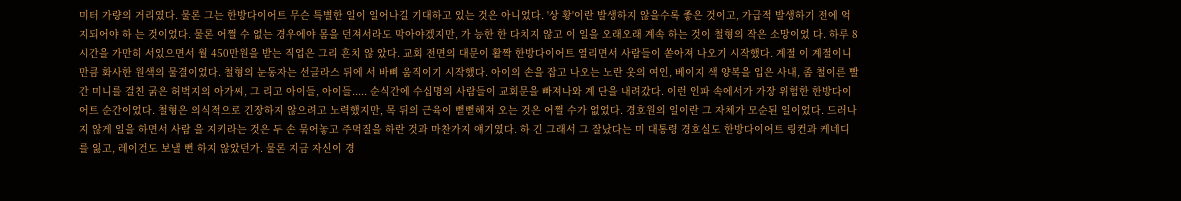미터 가량의 거리였다. 물론 그는 한방다이어트 무슨 특별한 일이 일어나길 기대하고 있는 것은 아니었다. '상 황'이란 발생하지 않을수록 좋은 것이고, 가급적 발생하기 전에 억지되어야 하 는 것이었다. 물론 어쩔 수 없는 경우에야 몸을 던져서라도 막아야겠지만, 가 능한 한 다치지 않고 이 일을 오래오래 계속 하는 것이 철형의 작은 소망이었 다. 하루 8시간을 가만히 서있으면서 월 450만원을 받는 직업은 그리 흔치 않 았다. 교회 전면의 대문이 활짝 한방다이어트 열리면서 사람들이 쏟아져 나오기 시작했다. 계절 이 계절이니 만큼 화사한 원색의 물결이었다. 철형의 눈동자는 선글라스 뒤에 서 바삐 움직이기 시작했다. 아이의 손을 잡고 나오는 노란 옷의 여인, 베이지 색 양복을 입은 사내, 좀 철이른 빨간 미니를 걸친 굵은 허벅지의 아가씨, 그 리고 아이들, 아이들..... 순식간에 수십명의 사람들이 교회문을 빠져나와 계 단을 내려갔다. 이런 인파 속에서가 가장 위험한 한방다이어트 순간이었다. 철형은 의식적으로 긴장하지 않으려고 노력했지만, 목 뒤의 근육이 뻗뻗해져 오는 것은 어쩔 수가 없었다. 경호원의 일이란 그 자체가 모순된 일이었다. 드러나지 않게 일을 하면서 사람 을 지키라는 것은 두 손 묶어놓고 주먹질을 하란 것과 마찬가지 얘기였다. 하 긴 그래서 그 잘났다는 미 대통령 경호실도 한방다이어트 링컨과 케네디를 잃고, 레이건도 보낼 뻔 하지 않았던가. 물론 지금 자신이 경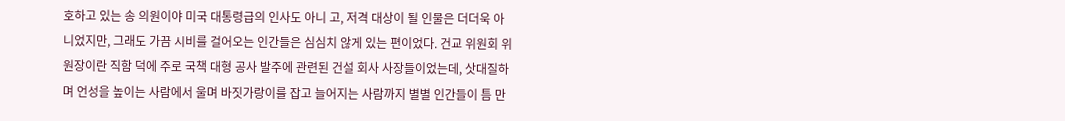호하고 있는 송 의원이야 미국 대통령급의 인사도 아니 고, 저격 대상이 될 인물은 더더욱 아니었지만, 그래도 가끔 시비를 걸어오는 인간들은 심심치 않게 있는 편이었다. 건교 위원회 위원장이란 직함 덕에 주로 국책 대형 공사 발주에 관련된 건설 회사 사장들이었는데, 삿대질하며 언성을 높이는 사람에서 울며 바짓가랑이를 잡고 늘어지는 사람까지 별별 인간들이 틈 만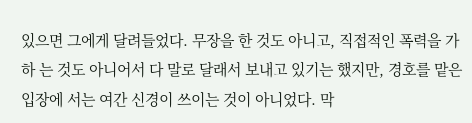있으면 그에게 달려들었다. 무장을 한 것도 아니고, 직접적인 폭력을 가하 는 것도 아니어서 다 말로 달래서 보내고 있기는 했지만, 경호를 맡은 입장에 서는 여간 신경이 쓰이는 것이 아니었다. 막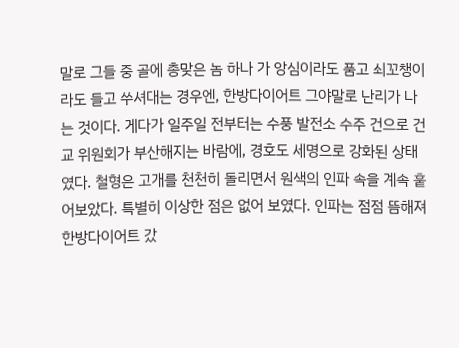말로 그들 중 골에 총맞은 놈 하나 가 앙심이라도 품고 쇠꼬챙이라도 들고 쑤셔대는 경우엔, 한방다이어트 그야말로 난리가 나 는 것이다. 게다가 일주일 전부터는 수풍 발전소 수주 건으로 건교 위원회가 부산해지는 바람에, 경호도 세명으로 강화된 상태였다. 철형은 고개를 천천히 돌리면서 원색의 인파 속을 계속 훝어보았다. 특별히 이상한 점은 없어 보였다. 인파는 점점 뜸해져 한방다이어트 갔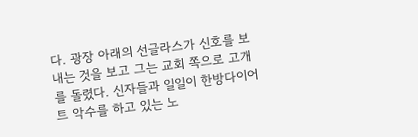다. 광장 아래의 선글라스가 신호를 보내는 것을 보고 그는 교회 쪽으로 고개를 돌렸다. 신자들과 일일이 한방다이어트 악수를 하고 있는 노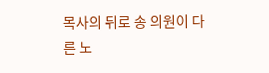목사의 뒤로 송 의원이 다른 노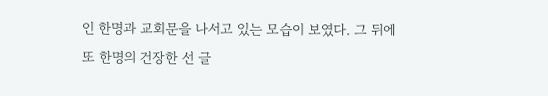인 한명과 교회문을 나서고 있는 모습이 보였다. 그 뒤에 또 한명의 건장한 선 글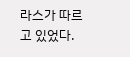라스가 따르고 있었다.